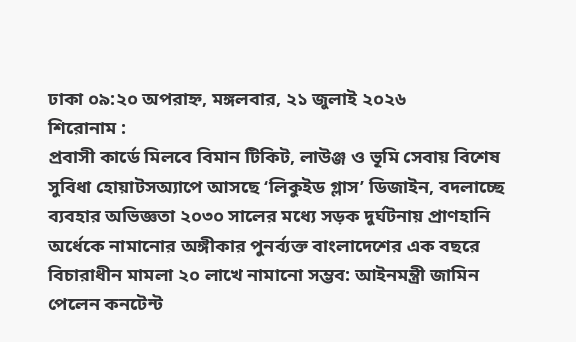ঢাকা ০৯:২০ অপরাহ্ন, মঙ্গলবার, ২১ জুলাই ২০২৬
শিরোনাম :
প্রবাসী কার্ডে মিলবে বিমান টিকিট, লাউঞ্জ ও ভূমি সেবায় বিশেষ সুবিধা হোয়াটসঅ্যাপে আসছে ‘লিকুইড গ্লাস’ ডিজাইন, বদলাচ্ছে ব্যবহার অভিজ্ঞতা ২০৩০ সালের মধ্যে সড়ক দুর্ঘটনায় প্রাণহানি অর্ধেকে নামানোর অঙ্গীকার পুনর্ব্যক্ত বাংলাদেশের এক বছরে বিচারাধীন মামলা ২০ লাখে নামানো সম্ভব: আইনমন্ত্রী জামিন পেলেন কনটেন্ট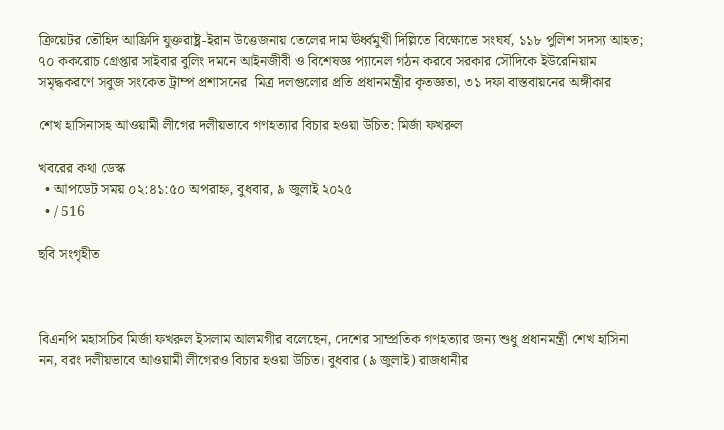ক্রিয়েটর তৌহিদ আফ্রিদি যুক্তরাষ্ট্র-ইরান উত্তেজনায় তেলের দাম ঊর্ধ্বমুখী দিল্লিতে বিক্ষোভে সংঘর্ষ, ১১৮ পুলিশ সদস্য আহত; ৭০ ককরোচ গ্রেপ্তার সাইবার বুলিং দমনে আইনজীবী ও বিশেষজ্ঞ প্যানেল গঠন করবে সরকার সৌদিকে ইউরেনিয়াম সমৃদ্ধকরণে সবুজ সংকেত ট্রাম্প প্রশাসনের  মিত্র দলগুলোর প্রতি প্রধানমন্ত্রীর কৃতজ্ঞতা, ৩১ দফা বাস্তবায়নের অঙ্গীকার

শেখ হাসিনাসহ আওয়ামী লীগের দলীয়ভাবে গণহত্যার বিচার হওয়া উচিত: মির্জা ফখরুল

খবরের কথা ডেস্ক
  • আপডেট সময় ০২:৪১:৫০ অপরাহ্ন, বুধবার, ৯ জুলাই ২০২৫
  • / 516

ছবি সংগৃহীত



বিএনপি মহাসচিব মির্জা ফখরুল ইসলাম আলমগীর বলেছেন, দেশের সাম্প্রতিক গণহত্যার জন্য শুধু প্রধানমন্ত্রী শেখ হাসিনা নন, বরং দলীয়ভাবে আওয়ামী লীগেরও বিচার হওয়া উচিত। বুধবার (৯ জুলাই) রাজধানীর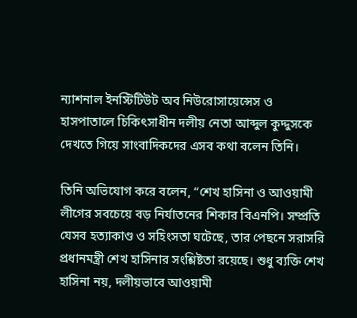ন্যাশনাল ইনস্টিটিউট অব নিউরোসায়েন্সেস ও হাসপাতালে চিকিৎসাধীন দলীয় নেতা আব্দুল কুদ্দুসকে দেখতে গিয়ে সাংবাদিকদের এসব কথা বলেন তিনি।

তিনি অভিযোগ করে বলেন, “শেখ হাসিনা ও আওয়ামী লীগের সবচেয়ে বড় নির্যাতনের শিকার বিএনপি। সম্প্রতি যেসব হত্যাকাণ্ড ও সহিংসতা ঘটেছে, তার পেছনে সরাসরি প্রধানমন্ত্রী শেখ হাসিনার সংশ্লিষ্টতা রয়েছে। শুধু ব্যক্তি শেখ হাসিনা নয়, দলীয়ভাবে আওয়ামী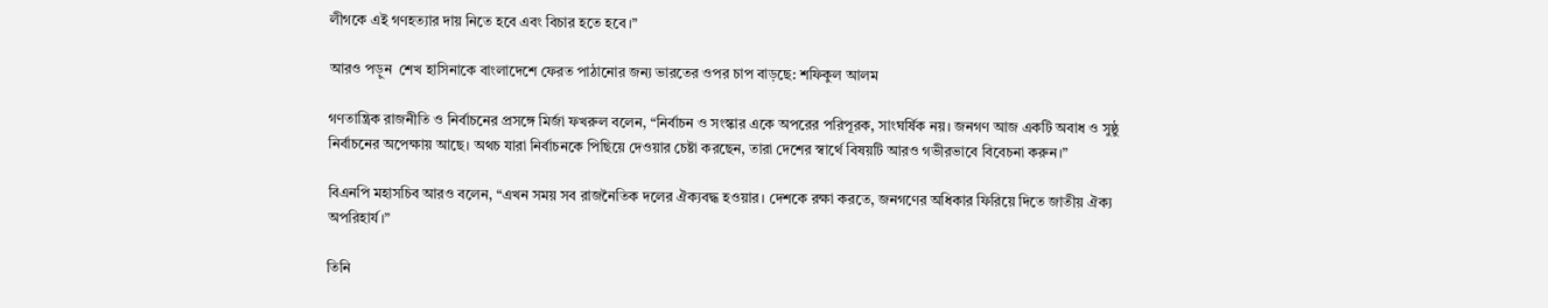লীগকে এই গণহত্যার দায় নিতে হবে এবং বিচার হতে হবে।”

আরও পড়ুন  শেখ হাসিনাকে বাংলাদেশে ফেরত পাঠানোর জন্য ভারতের ওপর চাপ বাড়ছে: শফিকুল আলম

গণতান্ত্রিক রাজনীতি ও নির্বাচনের প্রসঙ্গে মির্জা ফখরুল বলেন, “নির্বাচন ও সংস্কার একে অপরের পরিপূরক, সাংঘর্ষিক নয়। জনগণ আজ একটি অবাধ ও সুষ্ঠু নির্বাচনের অপেক্ষায় আছে। অথচ যারা নির্বাচনকে পিছিয়ে দেওয়ার চেষ্টা করছেন, তারা দেশের স্বার্থে বিষয়টি আরও গভীরভাবে বিবেচনা করুন।”

বিএনপি মহাসচিব আরও বলেন, “এখন সময় সব রাজনৈতিক দলের ঐক্যবদ্ধ হওয়ার। দেশকে রক্ষা করতে, জনগণের অধিকার ফিরিয়ে দিতে জাতীয় ঐক্য অপরিহার্য।”

তিনি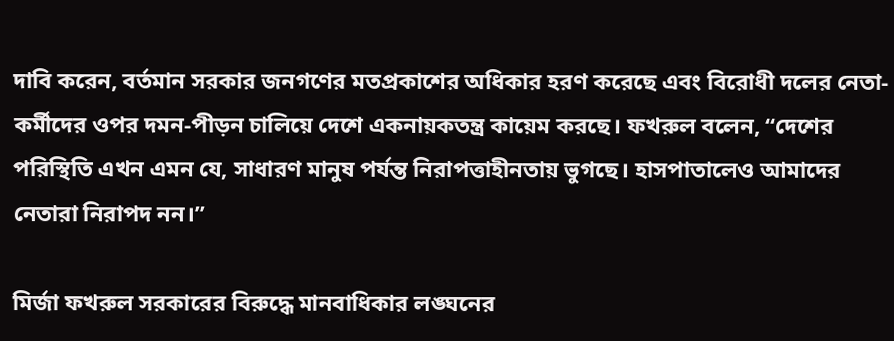দাবি করেন, বর্তমান সরকার জনগণের মতপ্রকাশের অধিকার হরণ করেছে এবং বিরোধী দলের নেতা-কর্মীদের ওপর দমন-পীড়ন চালিয়ে দেশে একনায়কতন্ত্র কায়েম করছে। ফখরুল বলেন, “দেশের পরিস্থিতি এখন এমন যে, সাধারণ মানুষ পর্যন্ত নিরাপত্তাহীনতায় ভুগছে। হাসপাতালেও আমাদের নেতারা নিরাপদ নন।”

মির্জা ফখরুল সরকারের বিরুদ্ধে মানবাধিকার লঙ্ঘনের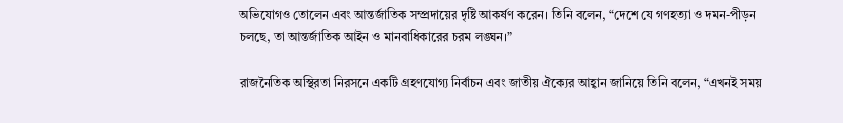অভিযোগও তোলেন এবং আন্তর্জাতিক সম্প্রদায়ের দৃষ্টি আকর্ষণ করেন। তিনি বলেন, “দেশে যে গণহত্যা ও দমন-পীড়ন চলছে, তা আন্তর্জাতিক আইন ও মানবাধিকারের চরম লঙ্ঘন।”

রাজনৈতিক অস্থিরতা নিরসনে একটি গ্রহণযোগ্য নির্বাচন এবং জাতীয় ঐক্যের আহ্বান জানিয়ে তিনি বলেন, “এখনই সময়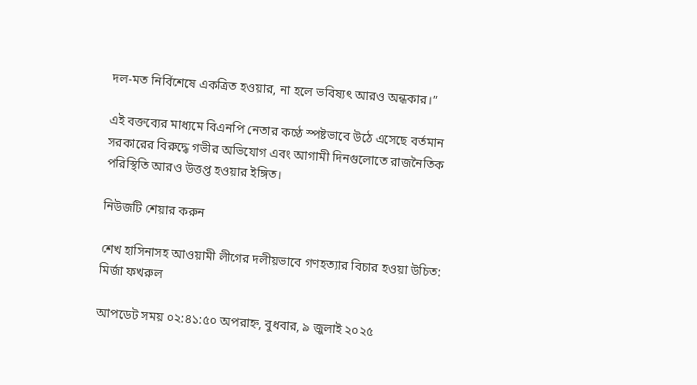দল-মত নির্বিশেষে একত্রিত হওয়ার, না হলে ভবিষ্যৎ আরও অন্ধকার।”

এই বক্তব্যের মাধ্যমে বিএনপি নেতার কণ্ঠে স্পষ্টভাবে উঠে এসেছে বর্তমান সরকারের বিরুদ্ধে গভীর অভিযোগ এবং আগামী দিনগুলোতে রাজনৈতিক পরিস্থিতি আরও উত্তপ্ত হওয়ার ইঙ্গিত।

নিউজটি শেয়ার করুন

শেখ হাসিনাসহ আওয়ামী লীগের দলীয়ভাবে গণহত্যার বিচার হওয়া উচিত: মির্জা ফখরুল

আপডেট সময় ০২:৪১:৫০ অপরাহ্ন, বুধবার, ৯ জুলাই ২০২৫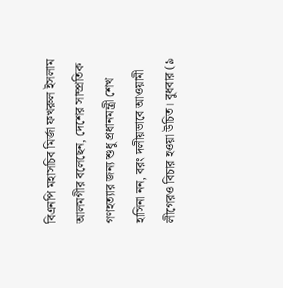বিএনপি মহাসচিব মির্জা ফখরুল ইসলাম আলমগীর বলেছেন, দেশের সাম্প্রতিক গণহত্যার জন্য শুধু প্রধানমন্ত্রী শেখ হাসিনা নন, বরং দলীয়ভাবে আওয়ামী লীগেরও বিচার হওয়া উচিত। বুধবার (৯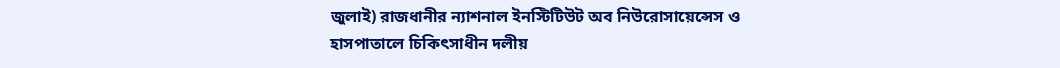জুলাই) রাজধানীর ন্যাশনাল ইনস্টিটিউট অব নিউরোসায়েন্সেস ও হাসপাতালে চিকিৎসাধীন দলীয়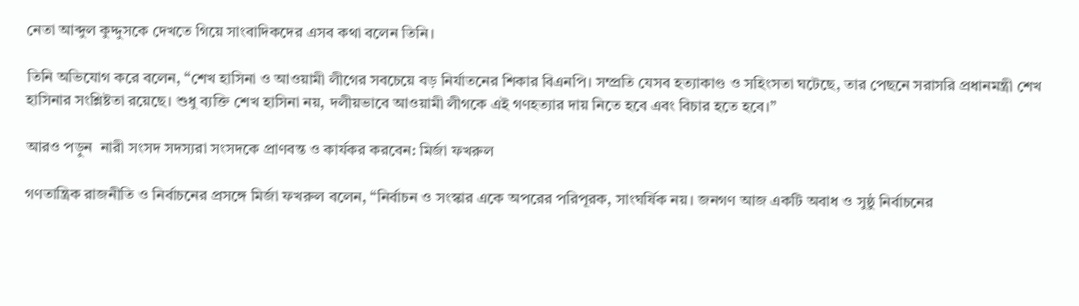নেতা আব্দুল কুদ্দুসকে দেখতে গিয়ে সাংবাদিকদের এসব কথা বলেন তিনি।

তিনি অভিযোগ করে বলেন, “শেখ হাসিনা ও আওয়ামী লীগের সবচেয়ে বড় নির্যাতনের শিকার বিএনপি। সম্প্রতি যেসব হত্যাকাণ্ড ও সহিংসতা ঘটেছে, তার পেছনে সরাসরি প্রধানমন্ত্রী শেখ হাসিনার সংশ্লিষ্টতা রয়েছে। শুধু ব্যক্তি শেখ হাসিনা নয়, দলীয়ভাবে আওয়ামী লীগকে এই গণহত্যার দায় নিতে হবে এবং বিচার হতে হবে।”

আরও পড়ুন  নারী সংসদ সদস্যরা সংসদকে প্রাণবন্ত ও কার্যকর করবেন: মির্জা ফখরুল

গণতান্ত্রিক রাজনীতি ও নির্বাচনের প্রসঙ্গে মির্জা ফখরুল বলেন, “নির্বাচন ও সংস্কার একে অপরের পরিপূরক, সাংঘর্ষিক নয়। জনগণ আজ একটি অবাধ ও সুষ্ঠু নির্বাচনের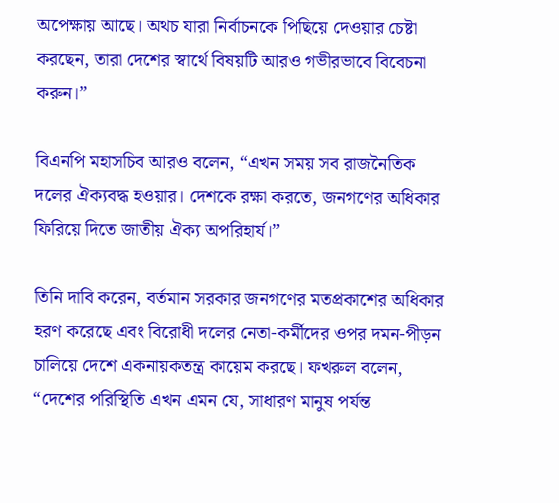অপেক্ষায় আছে। অথচ যারা নির্বাচনকে পিছিয়ে দেওয়ার চেষ্টা করছেন, তারা দেশের স্বার্থে বিষয়টি আরও গভীরভাবে বিবেচনা করুন।”

বিএনপি মহাসচিব আরও বলেন, “এখন সময় সব রাজনৈতিক দলের ঐক্যবদ্ধ হওয়ার। দেশকে রক্ষা করতে, জনগণের অধিকার ফিরিয়ে দিতে জাতীয় ঐক্য অপরিহার্য।”

তিনি দাবি করেন, বর্তমান সরকার জনগণের মতপ্রকাশের অধিকার হরণ করেছে এবং বিরোধী দলের নেতা-কর্মীদের ওপর দমন-পীড়ন চালিয়ে দেশে একনায়কতন্ত্র কায়েম করছে। ফখরুল বলেন, “দেশের পরিস্থিতি এখন এমন যে, সাধারণ মানুষ পর্যন্ত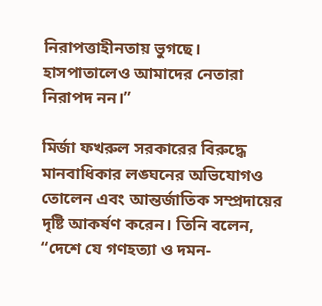নিরাপত্তাহীনতায় ভুগছে। হাসপাতালেও আমাদের নেতারা নিরাপদ নন।”

মির্জা ফখরুল সরকারের বিরুদ্ধে মানবাধিকার লঙ্ঘনের অভিযোগও তোলেন এবং আন্তর্জাতিক সম্প্রদায়ের দৃষ্টি আকর্ষণ করেন। তিনি বলেন, “দেশে যে গণহত্যা ও দমন-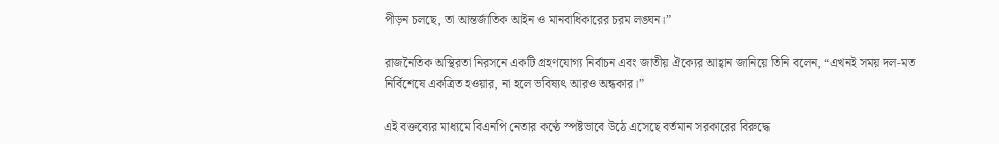পীড়ন চলছে, তা আন্তর্জাতিক আইন ও মানবাধিকারের চরম লঙ্ঘন।”

রাজনৈতিক অস্থিরতা নিরসনে একটি গ্রহণযোগ্য নির্বাচন এবং জাতীয় ঐক্যের আহ্বান জানিয়ে তিনি বলেন, “এখনই সময় দল-মত নির্বিশেষে একত্রিত হওয়ার, না হলে ভবিষ্যৎ আরও অন্ধকার।”

এই বক্তব্যের মাধ্যমে বিএনপি নেতার কণ্ঠে স্পষ্টভাবে উঠে এসেছে বর্তমান সরকারের বিরুদ্ধে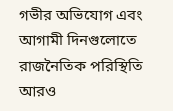গভীর অভিযোগ এবং আগামী দিনগুলোতে রাজনৈতিক পরিস্থিতি আরও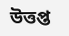উত্তপ্ত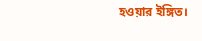হওয়ার ইঙ্গিত।